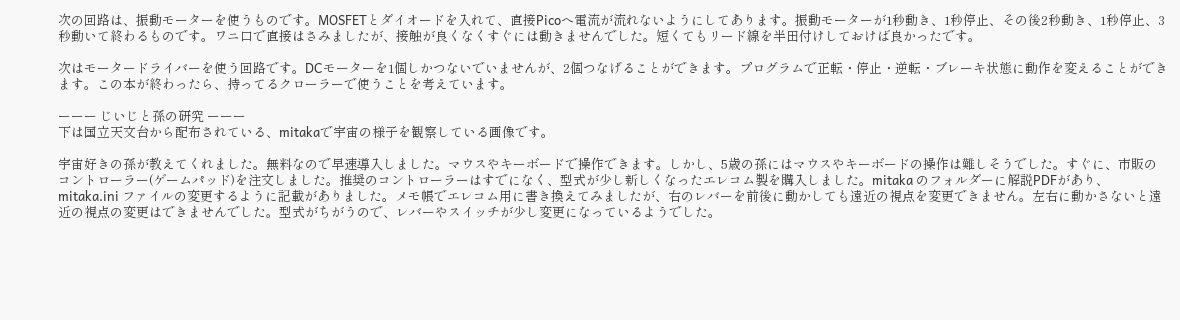次の回路は、振動モーターを使うものです。MOSFETとダイオードを入れて、直接Picoへ電流が流れないようにしてあります。振動モーターが1秒動き、1秒停止、その後2秒動き、1秒停止、3秒動いて終わるものです。ワニ口で直接はさみましたが、接触が良くなくすぐには動きませんでした。短くてもリード線を半田付けしておけば良かったです。

次はモータードライバーを使う回路です。DCモーターを1個しかつないでいませんが、2個つなげることができます。プログラムで正転・停止・逆転・ブレーキ状態に動作を変えることができます。この本が終わったら、持ってるクローラーで使うことを考えています。

ーーー じいじと孫の研究 ーーー
下は国立天文台から配布されている、mitakaで宇宙の様子を観察している画像です。

宇宙好きの孫が教えてくれました。無料なので早速導入しました。マウスやキーボードで操作できます。しかし、5歳の孫にはマウスやキーボードの操作は難しそうでした。すぐに、市販のコントローラー(ゲームパッド)を注文しました。推奨のコントローラーはすでになく、型式が少し新しくなったエレコム製を購入しました。mitaka のフォルダーに解説PDFがあり、mitaka.ini ファイルの変更するように記載がありました。メモ帳でエレコム用に書き換えてみましたが、右のレバーを前後に動かしても遠近の視点を変更できません。左右に動かさないと遠近の視点の変更はできませんでした。型式がちがうので、レバーやスイッチが少し変更になっているようでした。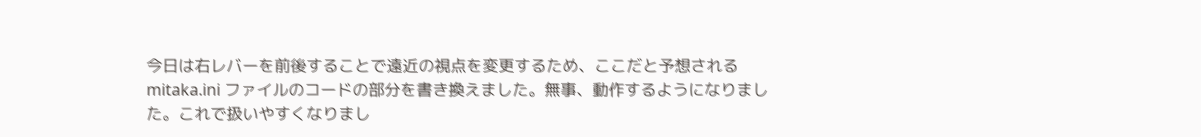今日は右レバーを前後することで遠近の視点を変更するため、ここだと予想される mitaka.ini ファイルのコードの部分を書き換えました。無事、動作するようになりました。これで扱いやすくなりまし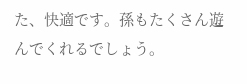た、快適です。孫もたくさん遊んでくれるでしょう。